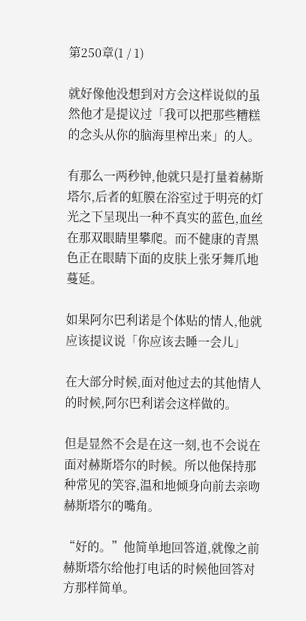第250章(1 / 1)

就好像他没想到对方会这样说似的虽然他才是提议过「我可以把那些糟糕的念头从你的脑海里榨出来」的人。

有那么一两秒钟,他就只是打量着赫斯塔尔,后者的虹膜在浴室过于明亮的灯光之下呈现出一种不真实的蓝色,血丝在那双眼睛里攀爬。而不健康的青黑色正在眼睛下面的皮肤上张牙舞爪地蔓延。

如果阿尔巴利诺是个体贴的情人,他就应该提议说「你应该去睡一会儿」

在大部分时候,面对他过去的其他情人的时候,阿尔巴利诺会这样做的。

但是显然不会是在这一刻,也不会说在面对赫斯塔尔的时候。所以他保持那种常见的笑容,温和地倾身向前去亲吻赫斯塔尔的嘴角。

“好的。”他简单地回答道,就像之前赫斯塔尔给他打电话的时候他回答对方那样简单。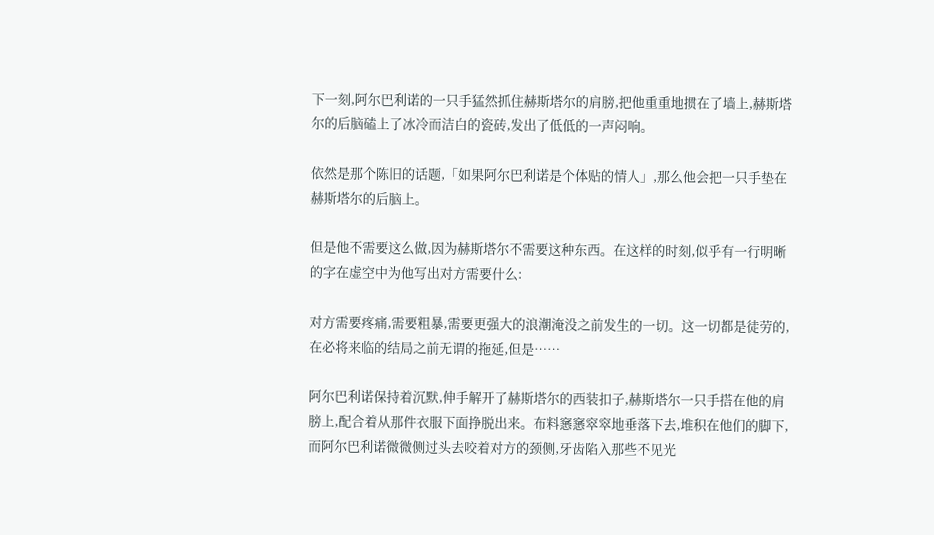下一刻,阿尔巴利诺的一只手猛然抓住赫斯塔尔的肩膀,把他重重地掼在了墙上,赫斯塔尔的后脑磕上了冰冷而洁白的瓷砖,发出了低低的一声闷响。

依然是那个陈旧的话题,「如果阿尔巴利诺是个体贴的情人」,那么他会把一只手垫在赫斯塔尔的后脑上。

但是他不需要这么做,因为赫斯塔尔不需要这种东西。在这样的时刻,似乎有一行明晰的字在虚空中为他写出对方需要什么:

对方需要疼痛,需要粗暴,需要更强大的浪潮淹没之前发生的一切。这一切都是徒劳的,在必将来临的结局之前无谓的拖延,但是……

阿尔巴利诺保持着沉默,伸手解开了赫斯塔尔的西装扣子,赫斯塔尔一只手搭在他的肩膀上,配合着从那件衣服下面挣脱出来。布料窸窸窣窣地垂落下去,堆积在他们的脚下,而阿尔巴利诺微微侧过头去咬着对方的颈侧,牙齿陷入那些不见光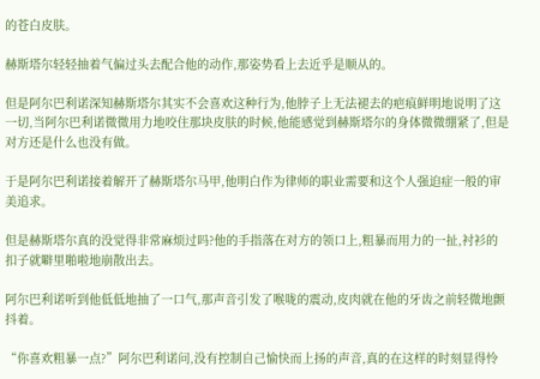的苍白皮肤。

赫斯塔尔轻轻抽着气偏过头去配合他的动作,那姿势看上去近乎是顺从的。

但是阿尔巴利诺深知赫斯塔尔其实不会喜欢这种行为,他脖子上无法褪去的疤痕鲜明地说明了这一切,当阿尔巴利诺微微用力地咬住那块皮肤的时候,他能感觉到赫斯塔尔的身体微微绷紧了,但是对方还是什么也没有做。

于是阿尔巴利诺接着解开了赫斯塔尔马甲,他明白作为律师的职业需要和这个人强迫症一般的审美追求。

但是赫斯塔尔真的没觉得非常麻烦过吗?他的手指落在对方的领口上,粗暴而用力的一扯,衬衫的扣子就噼里啪啦地崩散出去。

阿尔巴利诺听到他低低地抽了一口气,那声音引发了喉咙的震动,皮肉就在他的牙齿之前轻微地颤抖着。

“你喜欢粗暴一点?”阿尔巴利诺问,没有控制自己愉快而上扬的声音,真的在这样的时刻显得怜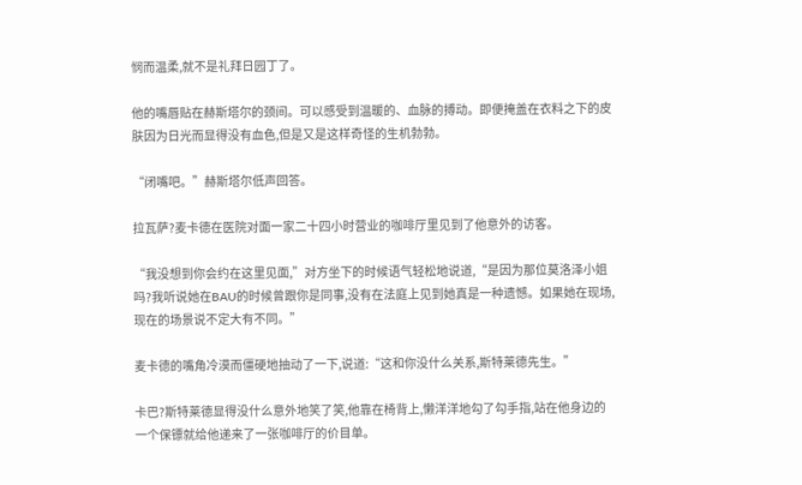悯而温柔,就不是礼拜日园丁了。

他的嘴唇贴在赫斯塔尔的颈间。可以感受到温暖的、血脉的搏动。即便掩盖在衣料之下的皮肤因为日光而显得没有血色,但是又是这样奇怪的生机勃勃。

“闭嘴吧。”赫斯塔尔低声回答。

拉瓦萨?麦卡德在医院对面一家二十四小时营业的咖啡厅里见到了他意外的访客。

“我没想到你会约在这里见面,”对方坐下的时候语气轻松地说道,“是因为那位莫洛泽小姐吗?我听说她在BAU的时候曾跟你是同事,没有在法庭上见到她真是一种遗憾。如果她在现场,现在的场景说不定大有不同。”

麦卡德的嘴角冷漠而僵硬地抽动了一下,说道:“这和你没什么关系,斯特莱德先生。”

卡巴?斯特莱德显得没什么意外地笑了笑,他靠在椅背上,懒洋洋地勾了勾手指,站在他身边的一个保镖就给他递来了一张咖啡厅的价目单。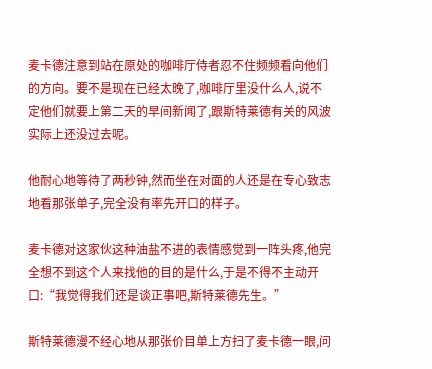麦卡德注意到站在原处的咖啡厅侍者忍不住频频看向他们的方向。要不是现在已经太晚了,咖啡厅里没什么人,说不定他们就要上第二天的早间新闻了,跟斯特莱德有关的风波实际上还没过去呢。

他耐心地等待了两秒钟,然而坐在对面的人还是在专心致志地看那张单子,完全没有率先开口的样子。

麦卡德对这家伙这种油盐不进的表情感觉到一阵头疼,他完全想不到这个人来找他的目的是什么,于是不得不主动开口:“我觉得我们还是谈正事吧,斯特莱德先生。”

斯特莱德漫不经心地从那张价目单上方扫了麦卡德一眼,问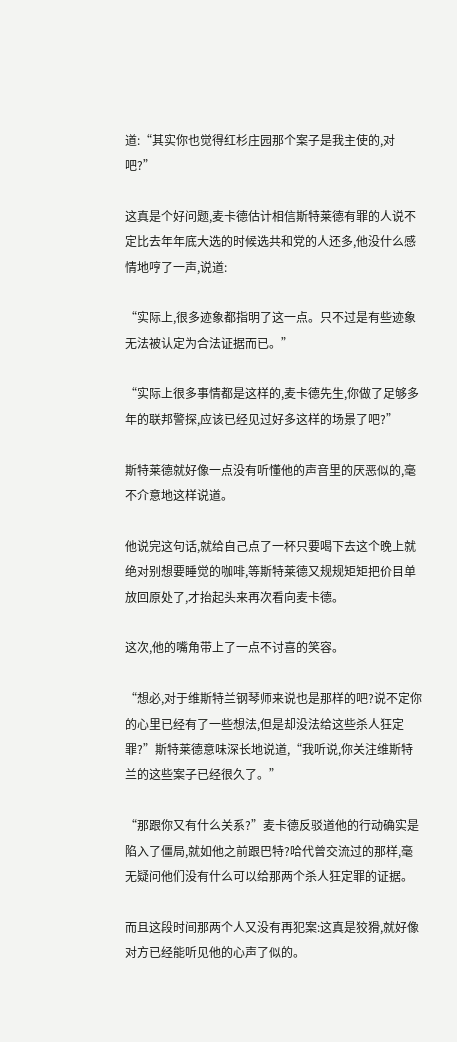道:“其实你也觉得红杉庄园那个案子是我主使的,对吧?”

这真是个好问题,麦卡德估计相信斯特莱德有罪的人说不定比去年年底大选的时候选共和党的人还多,他没什么感情地哼了一声,说道:

“实际上,很多迹象都指明了这一点。只不过是有些迹象无法被认定为合法证据而已。”

“实际上很多事情都是这样的,麦卡德先生,你做了足够多年的联邦警探,应该已经见过好多这样的场景了吧?”

斯特莱德就好像一点没有听懂他的声音里的厌恶似的,毫不介意地这样说道。

他说完这句话,就给自己点了一杯只要喝下去这个晚上就绝对别想要睡觉的咖啡,等斯特莱德又规规矩矩把价目单放回原处了,才抬起头来再次看向麦卡德。

这次,他的嘴角带上了一点不讨喜的笑容。

“想必,对于维斯特兰钢琴师来说也是那样的吧?说不定你的心里已经有了一些想法,但是却没法给这些杀人狂定罪?”斯特莱德意味深长地说道,“我听说,你关注维斯特兰的这些案子已经很久了。”

“那跟你又有什么关系?”麦卡德反驳道他的行动确实是陷入了僵局,就如他之前跟巴特?哈代曾交流过的那样,毫无疑问他们没有什么可以给那两个杀人狂定罪的证据。

而且这段时间那两个人又没有再犯案:这真是狡猾,就好像对方已经能听见他的心声了似的。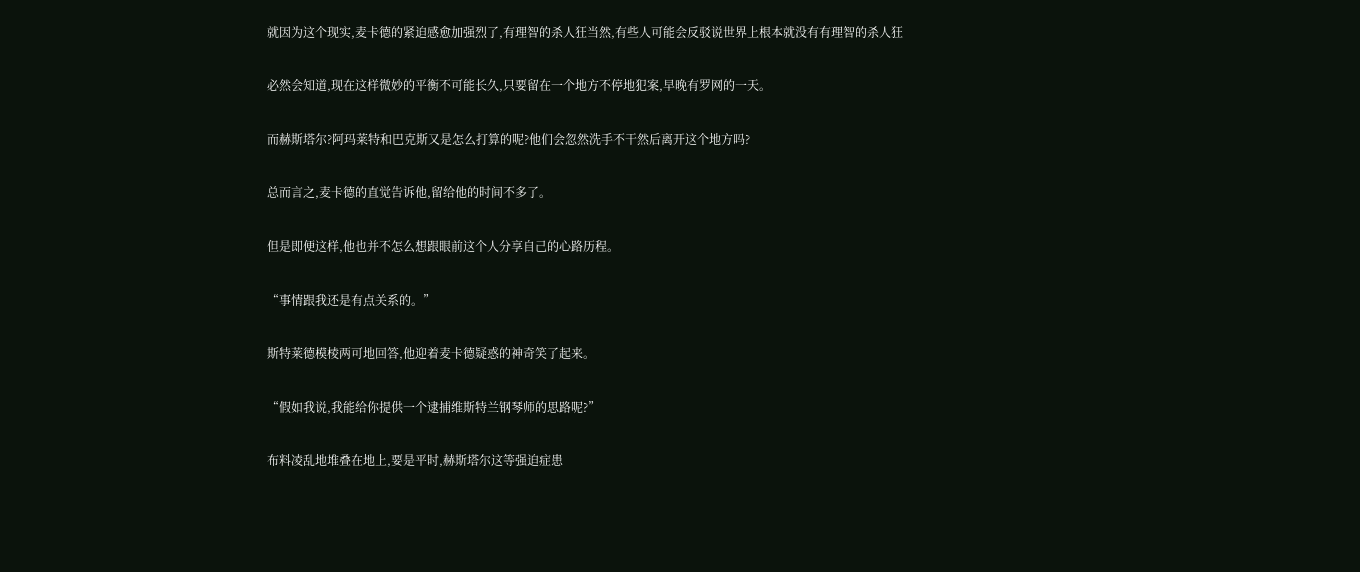就因为这个现实,麦卡德的紧迫感愈加强烈了,有理智的杀人狂当然,有些人可能会反驳说世界上根本就没有有理智的杀人狂

必然会知道,现在这样微妙的平衡不可能长久,只要留在一个地方不停地犯案,早晚有罗网的一天。

而赫斯塔尔?阿玛莱特和巴克斯又是怎么打算的呢?他们会忽然洗手不干然后离开这个地方吗?

总而言之,麦卡德的直觉告诉他,留给他的时间不多了。

但是即便这样,他也并不怎么想跟眼前这个人分享自己的心路历程。

“事情跟我还是有点关系的。”

斯特莱德模棱两可地回答,他迎着麦卡德疑惑的神奇笑了起来。

“假如我说,我能给你提供一个逮捕维斯特兰钢琴师的思路呢?”

布料凌乱地堆叠在地上,要是平时,赫斯塔尔这等强迫症患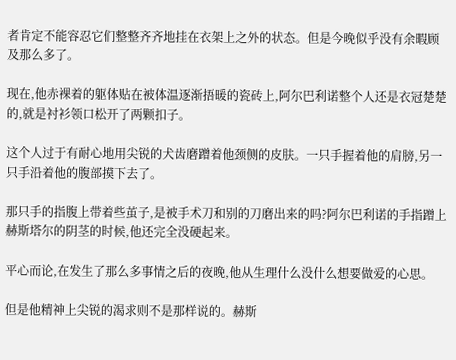者肯定不能容忍它们整整齐齐地挂在衣架上之外的状态。但是今晚似乎没有余暇顾及那么多了。

现在,他赤裸着的躯体贴在被体温逐渐捂暖的瓷砖上,阿尔巴利诺整个人还是衣冠楚楚的,就是衬衫领口松开了两颗扣子。

这个人过于有耐心地用尖锐的犬齿磨蹭着他颈侧的皮肤。一只手握着他的肩膀,另一只手沿着他的腹部摸下去了。

那只手的指腹上带着些茧子,是被手术刀和别的刀磨出来的吗?阿尔巴利诺的手指蹭上赫斯塔尔的阴茎的时候,他还完全没硬起来。

平心而论,在发生了那么多事情之后的夜晚,他从生理什么没什么想要做爱的心思。

但是他精神上尖锐的渴求则不是那样说的。赫斯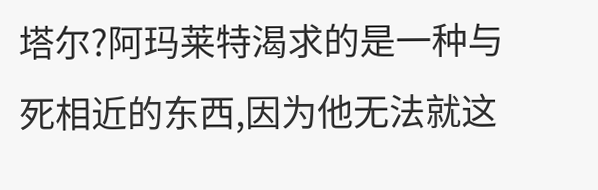塔尔?阿玛莱特渴求的是一种与死相近的东西,因为他无法就这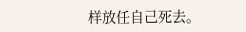样放任自己死去。